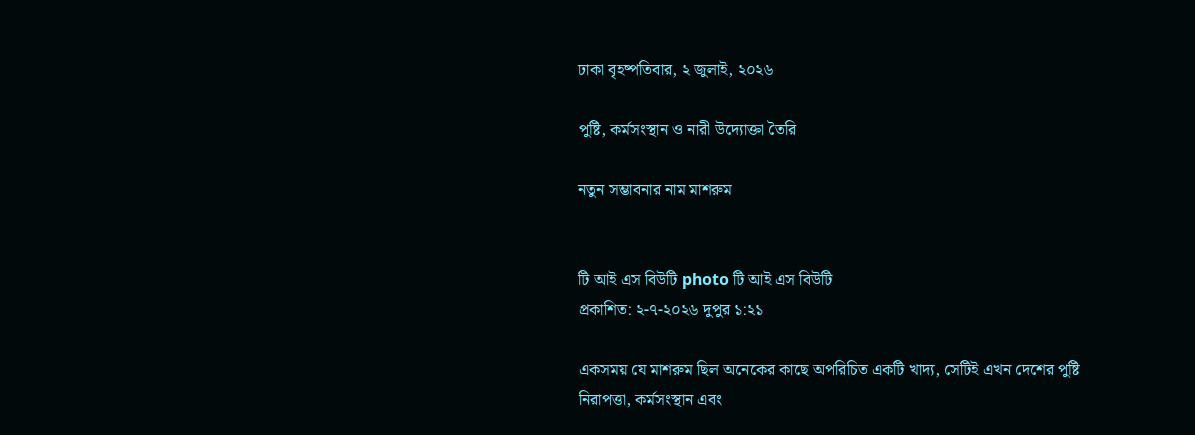ঢাকা বৃহষ্পতিবার, ২ জুলাই, ২০২৬

পুষ্টি, কর্মসংস্থান ও নারী উদ্যোক্তা তৈরি

নতুন সম্ভাবনার নাম মাশরুম


টি আই এস বিউটি photo টি আই এস বিউটি
প্রকাশিত: ২-৭-২০২৬ দুপুর ১:২১

একসময় যে মাশরুম ছিল অনেকের কাছে অপরিচিত একটি খাদ্য, সেটিই এখন দেশের পুষ্টি নিরাপত্তা, কর্মসংস্থান এবং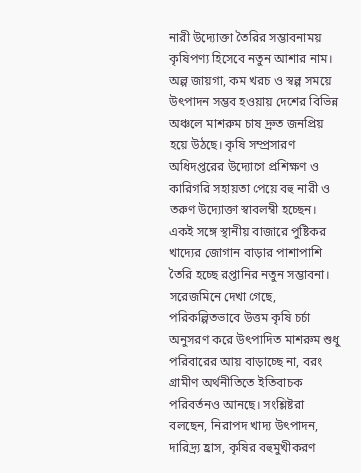নারী উদ্যোক্তা তৈরির সম্ভাবনাময় কৃষিপণ্য হিসেবে নতুন আশার নাম। অল্প জায়গা, কম খরচ ও স্বল্প সময়ে উৎপাদন সম্ভব হওয়ায় দেশের বিভিন্ন অঞ্চলে মাশরুম চাষ দ্রুত জনপ্রিয় হয়ে উঠছে। কৃষি সম্প্রসারণ অধিদপ্তরের উদ্যোগে প্রশিক্ষণ ও কারিগরি সহায়তা পেয়ে বহু নারী ও তরুণ উদ্যোক্তা স্বাবলম্বী হচ্ছেন। একই সঙ্গে স্থানীয় বাজারে পুষ্টিকর খাদ্যের জোগান বাড়ার পাশাপাশি তৈরি হচ্ছে রপ্তানির নতুন সম্ভাবনা।
সরেজমিনে দেখা গেছে, পরিকল্পিতভাবে উত্তম কৃষি চর্চা অনুসরণ করে উৎপাদিত মাশরুম শুধু পরিবারের আয় বাড়াচ্ছে না, বরং গ্রামীণ অর্থনীতিতে ইতিবাচক পরিবর্তনও আনছে। সংশ্লিষ্টরা বলছেন, নিরাপদ খাদ্য উৎপাদন, দারিদ্র্য হ্রাস, কৃষির বহুমুখীকরণ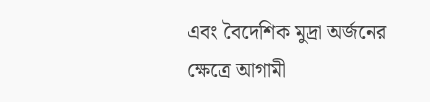এবং বৈদেশিক মুদ্রা অর্জনের ক্ষেত্রে আগামী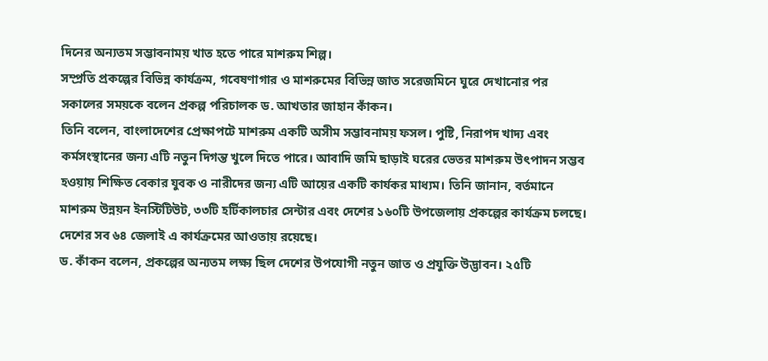দিনের অন্যতম সম্ভাবনাময় খাত হতে পারে মাশরুম শিল্প।
সম্প্রতি প্রকল্পের বিভিন্ন কার্যক্রম, গবেষণাগার ও মাশরুমের বিভিন্ন জাত সরেজমিনে ঘুরে দেখানোর পর সকালের সময়কে বলেন প্রকল্প পরিচালক ড. আখতার জাহান কাঁকন।
তিনি বলেন, বাংলাদেশের প্রেক্ষাপটে মাশরুম একটি অসীম সম্ভাবনাময় ফসল। পুষ্টি, নিরাপদ খাদ্য এবং কর্মসংস্থানের জন্য এটি নতুন দিগন্ত খুলে দিতে পারে। আবাদি জমি ছাড়াই ঘরের ভেতর মাশরুম উৎপাদন সম্ভব হওয়ায় শিক্ষিত বেকার যুবক ও নারীদের জন্য এটি আয়ের একটি কার্যকর মাধ্যম। তিনি জানান, বর্তমানে মাশরুম উন্নয়ন ইনস্টিটিউট, ৩৩টি হর্টিকালচার সেন্টার এবং দেশের ১৬০টি উপজেলায় প্রকল্পের কার্যক্রম চলছে। দেশের সব ৬৪ জেলাই এ কার্যক্রমের আওতায় রয়েছে।
ড. কাঁকন বলেন, প্রকল্পের অন্যতম লক্ষ্য ছিল দেশের উপযোগী নতুন জাত ও প্রযুক্তি উদ্ভাবন। ২৫টি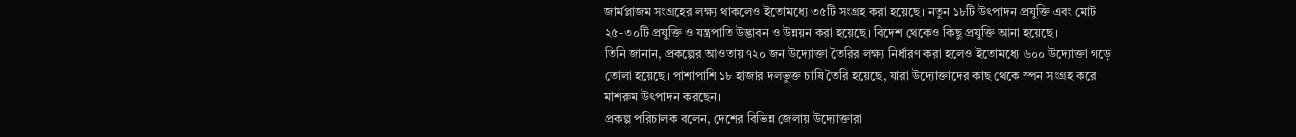জার্মপ্লাজম সংগ্রহের লক্ষ্য থাকলেও ইতোমধ্যে ৩৫টি সংগ্রহ করা হয়েছে। নতুন ১৮টি উৎপাদন প্রযুক্তি এবং মোট ২৫-৩০টি প্রযুক্তি ও যন্ত্রপাতি উদ্ভাবন ও উন্নয়ন করা হয়েছে। বিদেশ থেকেও কিছু প্রযুক্তি আনা হয়েছে।
তিনি জানান, প্রকল্পের আওতায় ৭২০ জন উদ্যোক্তা তৈরির লক্ষ্য নির্ধারণ করা হলেও ইতোমধ্যে ৬০০ উদ্যোক্তা গড়ে তোলা হয়েছে। পাশাপাশি ১৮ হাজার দলভুক্ত চাষি তৈরি হয়েছে, যারা উদ্যোক্তাদের কাছ থেকে স্পন সংগ্রহ করে মাশরুম উৎপাদন করছেন।
প্রকল্প পরিচালক বলেন, দেশের বিভিন্ন জেলায় উদ্যোক্তারা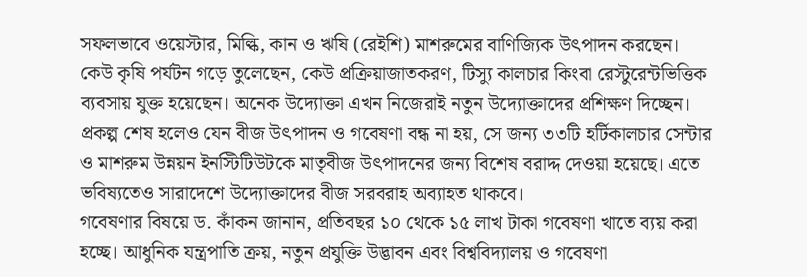সফলভাবে ওয়েস্টার, মিল্কি, কান ও ঋষি (রেইশি) মাশরুমের বাণিজ্যিক উৎপাদন করছেন। কেউ কৃষি পর্যটন গড়ে তুলেছেন, কেউ প্রক্রিয়াজাতকরণ, টিস্যু কালচার কিংবা রেস্টুরেন্টভিত্তিক ব্যবসায় যুক্ত হয়েছেন। অনেক উদ্যোক্তা এখন নিজেরাই নতুন উদ্যোক্তাদের প্রশিক্ষণ দিচ্ছেন। প্রকল্প শেষ হলেও যেন বীজ উৎপাদন ও গবেষণা বন্ধ না হয়, সে জন্য ৩৩টি হর্টিকালচার সেন্টার ও মাশরুম উন্নয়ন ইনস্টিটিউটকে মাতৃবীজ উৎপাদনের জন্য বিশেষ বরাদ্দ দেওয়া হয়েছে। এতে ভবিষ্যতেও সারাদেশে উদ্যোক্তাদের বীজ সরবরাহ অব্যাহত থাকবে।
গবেষণার বিষয়ে ড. কাঁকন জানান, প্রতিবছর ১০ থেকে ১৫ লাখ টাকা গবেষণা খাতে ব্যয় করা হচ্ছে। আধুনিক যন্ত্রপাতি ক্রয়, নতুন প্রযুক্তি উদ্ভাবন এবং বিশ্ববিদ্যালয় ও গবেষণা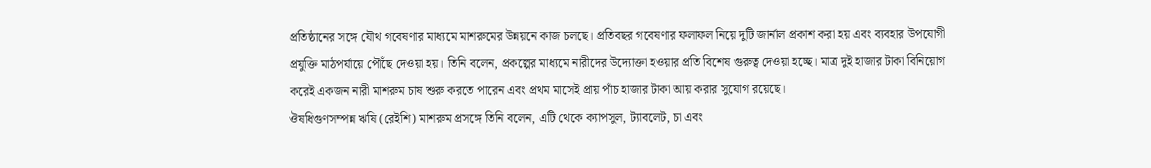প্রতিষ্ঠানের সঙ্গে যৌথ গবেষণার মাধ্যমে মাশরুমের উন্নয়নে কাজ চলছে। প্রতিবছর গবেষণার ফলাফল নিয়ে দুটি জার্নাল প্রকাশ করা হয় এবং ব্যবহার উপযোগী প্রযুক্তি মাঠপর্যায়ে পৌঁছে দেওয়া হয়। তিনি বলেন, প্রকল্পের মাধ্যমে নারীদের উদ্যোক্তা হওয়ার প্রতি বিশেষ গুরুত্ব দেওয়া হচ্ছে। মাত্র দুই হাজার টাকা বিনিয়োগ করেই একজন নারী মাশরুম চাষ শুরু করতে পারেন এবং প্রথম মাসেই প্রায় পাঁচ হাজার টাকা আয় করার সুযোগ রয়েছে।
ঔষধিগুণসম্পন্ন ঋষি (রেইশি) মাশরুম প্রসঙ্গে তিনি বলেন, এটি থেকে ক্যাপসুল, ট্যাবলেট, চা এবং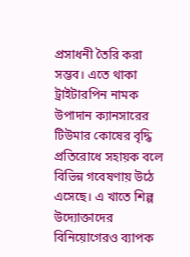প্রসাধনী তৈরি করা সম্ভব। এতে থাকা ট্রাইটারপিন নামক উপাদান ক্যানসারের টিউমার কোষের বৃদ্ধি প্রতিরোধে সহায়ক বলে বিভিন্ন গবেষণায় উঠে এসেছে। এ খাতে শিল্প উদ্যোক্তাদের বিনিয়োগেরও ব্যাপক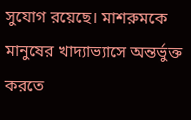সুযোগ রয়েছে। মাশরুমকে মানুষের খাদ্যাভ্যাসে অন্তর্ভুক্ত করতে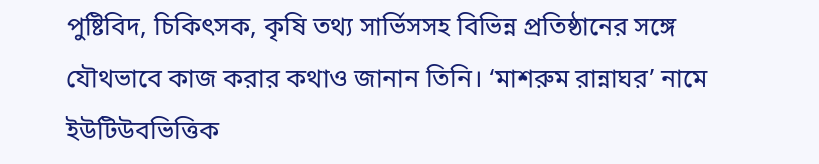পুষ্টিবিদ, চিকিৎসক, কৃষি তথ্য সার্ভিসসহ বিভিন্ন প্রতিষ্ঠানের সঙ্গে যৌথভাবে কাজ করার কথাও জানান তিনি। ‘মাশরুম রান্নাঘর’ নামে ইউটিউবভিত্তিক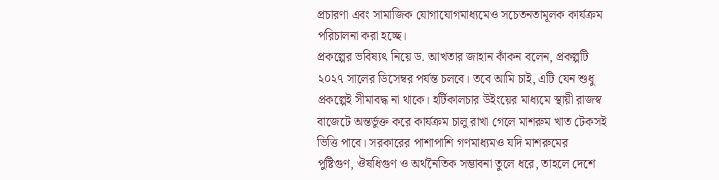প্রচারণা এবং সামাজিক যোগাযোগমাধ্যমেও সচেতনতামূলক কার্যক্রম পরিচালনা করা হচ্ছে।
প্রকল্পের ভবিষ্যৎ নিয়ে ড. আখতার জাহান কাঁকন বলেন, প্রকল্পটি ২০২৭ সালের ডিসেম্বর পর্যন্ত চলবে। তবে আমি চাই, এটি যেন শুধু প্রকল্পেই সীমাবদ্ধ না থাকে। হর্টিকালচার উইংয়ের মাধ্যমে স্থায়ী রাজস্ব বাজেটে অন্তর্ভুক্ত করে কার্যক্রম চালু রাখা গেলে মাশরুম খাত টেকসই ভিত্তি পাবে। সরকারের পাশাপাশি গণমাধ্যমও যদি মাশরুমের পুষ্টিগুণ, ঔষধিগুণ ও অর্থনৈতিক সম্ভাবনা তুলে ধরে, তাহলে দেশে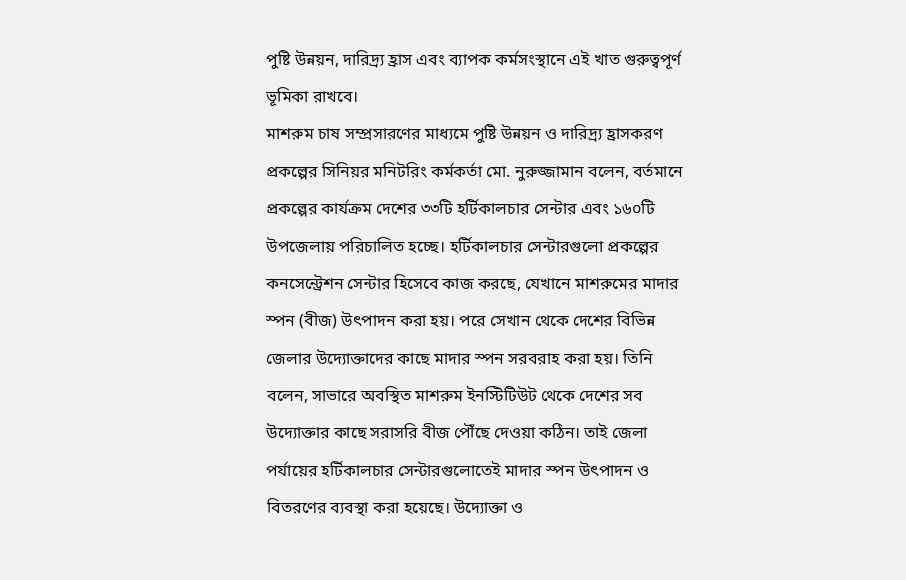পুষ্টি উন্নয়ন, দারিদ্র্য হ্রাস এবং ব্যাপক কর্মসংস্থানে এই খাত গুরুত্বপূর্ণ ভূমিকা রাখবে।
মাশরুম চাষ সম্প্রসারণের মাধ্যমে পুষ্টি উন্নয়ন ও দারিদ্র্য হ্রাসকরণ প্রকল্পের সিনিয়র মনিটরিং কর্মকর্তা মো. নুরুজ্জামান বলেন, বর্তমানে প্রকল্পের কার্যক্রম দেশের ৩৩টি হর্টিকালচার সেন্টার এবং ১৬০টি উপজেলায় পরিচালিত হচ্ছে। হর্টিকালচার সেন্টারগুলো প্রকল্পের কনসেন্ট্রেশন সেন্টার হিসেবে কাজ করছে, যেখানে মাশরুমের মাদার স্পন (বীজ) উৎপাদন করা হয়। পরে সেখান থেকে দেশের বিভিন্ন জেলার উদ্যোক্তাদের কাছে মাদার স্পন সরবরাহ করা হয়। তিনি বলেন, সাভারে অবস্থিত মাশরুম ইনস্টিটিউট থেকে দেশের সব উদ্যোক্তার কাছে সরাসরি বীজ পৌঁছে দেওয়া কঠিন। তাই জেলা পর্যায়ের হর্টিকালচার সেন্টারগুলোতেই মাদার স্পন উৎপাদন ও বিতরণের ব্যবস্থা করা হয়েছে। উদ্যোক্তা ও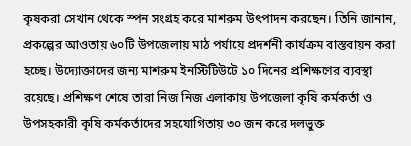কৃষকরা সেখান থেকে স্পন সংগ্রহ করে মাশরুম উৎপাদন করছেন। তিনি জানান, প্রকল্পের আওতায় ৬০টি উপজেলায় মাঠ পর্যায়ে প্রদর্শনী কার্যক্রম বাস্তবায়ন করা হচ্ছে। উদ্যোক্তাদের জন্য মাশরুম ইনস্টিটিউটে ১০ দিনের প্রশিক্ষণের ব্যবস্থা রয়েছে। প্রশিক্ষণ শেষে তারা নিজ নিজ এলাকায় উপজেলা কৃষি কর্মকর্তা ও উপসহকারী কৃষি কর্মকর্তাদের সহযোগিতায় ৩০ জন করে দলভুক্ত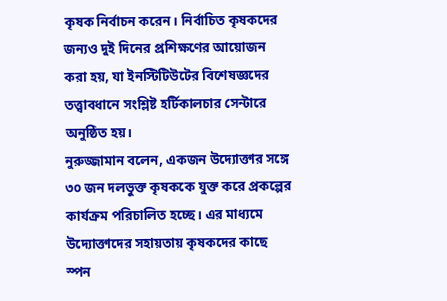কৃষক নির্বাচন করেন। নির্বাচিত কৃষকদের জন্যও দুই দিনের প্রশিক্ষণের আয়োজন করা হয়, যা ইনস্টিটিউটের বিশেষজ্ঞদের তত্ত্বাবধানে সংশ্লিষ্ট হর্টিকালচার সেন্টারে অনুষ্ঠিত হয়।
নুরুজ্জামান বলেন, একজন উদ্যোক্তার সঙ্গে ৩০ জন দলভুক্ত কৃষককে যুক্ত করে প্রকল্পের কার্যক্রম পরিচালিত হচ্ছে। এর মাধ্যমে উদ্যোক্তাদের সহায়তায় কৃষকদের কাছে স্পন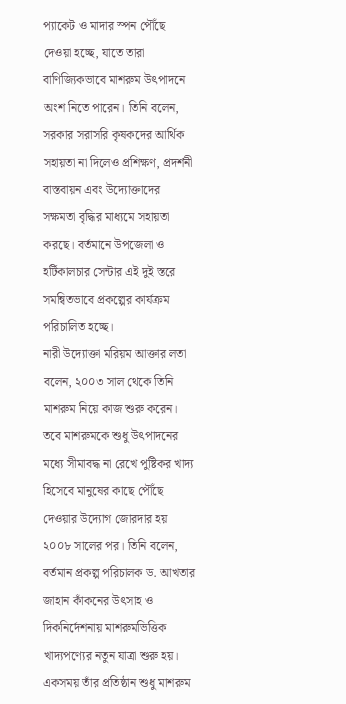প্যাকেট ও মাদার স্পন পৌঁছে দেওয়া হচ্ছে, যাতে তারা বাণিজ্যিকভাবে মাশরুম উৎপাদনে অংশ নিতে পারেন। তিনি বলেন, সরকার সরাসরি কৃষকদের আর্থিক সহায়তা না দিলেও প্রশিক্ষণ, প্রদর্শনী বাস্তবায়ন এবং উদ্যোক্তাদের সক্ষমতা বৃদ্ধির মাধ্যমে সহায়তা করছে। বর্তমানে উপজেলা ও হর্টিকালচার সেন্টার এই দুই স্তরে সমন্বিতভাবে প্রকল্পের কার্যক্রম পরিচালিত হচ্ছে।
নারী উদ্যোক্তা মরিয়ম আক্তার লতা বলেন, ২০০৩ সাল থেকে তিনি মাশরুম নিয়ে কাজ শুরু করেন। তবে মাশরুমকে শুধু উৎপাদনের মধ্যে সীমাবদ্ধ না রেখে পুষ্টিকর খাদ্য হিসেবে মানুষের কাছে পৌঁছে দেওয়ার উদ্যোগ জোরদার হয় ২০০৮ সালের পর। তিনি বলেন, বর্তমান প্রকল্প পরিচালক ড. আখতার জাহান কাঁকনের উৎসাহ ও দিকনির্দেশনায় মাশরুমভিত্তিক খাদ্যপণ্যের নতুন যাত্রা শুরু হয়। একসময় তাঁর প্রতিষ্ঠান শুধু মাশরুম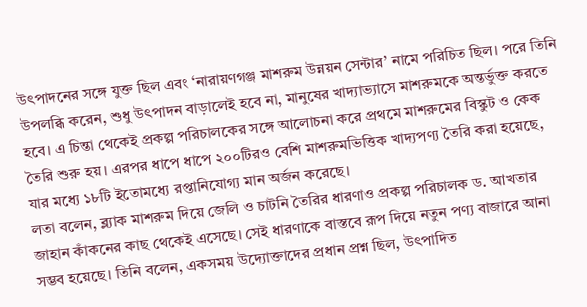উৎপাদনের সঙ্গে যুক্ত ছিল এবং ‘নারায়ণগঞ্জ মাশরুম উন্নয়ন সেন্টার’ নামে পরিচিত ছিল। পরে তিনি উপলব্ধি করেন, শুধু উৎপাদন বাড়ালেই হবে না, মানুষের খাদ্যাভ্যাসে মাশরুমকে অন্তর্ভুক্ত করতে হবে। এ চিন্তা থেকেই প্রকল্প পরিচালকের সঙ্গে আলোচনা করে প্রথমে মাশরুমের বিস্কুট ও কেক তৈরি শুরু হয়। এরপর ধাপে ধাপে ২০০টিরও বেশি মাশরুমভিত্তিক খাদ্যপণ্য তৈরি করা হয়েছে, যার মধ্যে ১৮টি ইতোমধ্যে রপ্তানিযোগ্য মান অর্জন করেছে।
লতা বলেন, ব্ল্যাক মাশরুম দিয়ে জেলি ও চাটনি তৈরির ধারণাও প্রকল্প পরিচালক ড. আখতার জাহান কাঁকনের কাছ থেকেই এসেছে। সেই ধারণাকে বাস্তবে রূপ দিয়ে নতুন পণ্য বাজারে আনা সম্ভব হয়েছে। তিনি বলেন, একসময় উদ্যোক্তাদের প্রধান প্রশ্ন ছিল, উৎপাদিত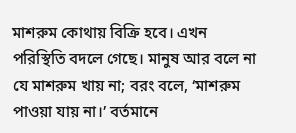মাশরুম কোথায় বিক্রি হবে। এখন পরিস্থিতি বদলে গেছে। মানুষ আর বলে না যে মাশরুম খায় না; বরং বলে, ‘মাশরুম পাওয়া যায় না।’ বর্তমানে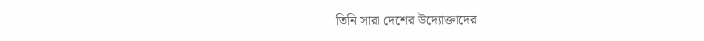তিনি সারা দেশের উদ্যোক্তাদের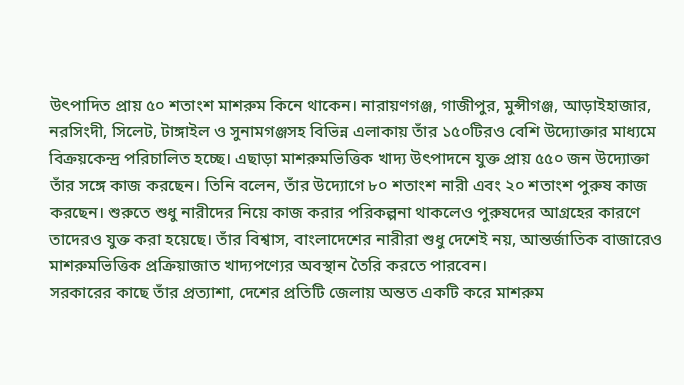উৎপাদিত প্রায় ৫০ শতাংশ মাশরুম কিনে থাকেন। নারায়ণগঞ্জ, গাজীপুর, মুন্সীগঞ্জ, আড়াইহাজার, নরসিংদী, সিলেট, টাঙ্গাইল ও সুনামগঞ্জসহ বিভিন্ন এলাকায় তাঁর ১৫০টিরও বেশি উদ্যোক্তার মাধ্যমে বিক্রয়কেন্দ্র পরিচালিত হচ্ছে। এছাড়া মাশরুমভিত্তিক খাদ্য উৎপাদনে যুক্ত প্রায় ৫৫০ জন উদ্যোক্তা তাঁর সঙ্গে কাজ করছেন। তিনি বলেন, তাঁর উদ্যোগে ৮০ শতাংশ নারী এবং ২০ শতাংশ পুরুষ কাজ করছেন। শুরুতে শুধু নারীদের নিয়ে কাজ করার পরিকল্পনা থাকলেও পুরুষদের আগ্রহের কারণে তাদেরও যুক্ত করা হয়েছে। তাঁর বিশ্বাস, বাংলাদেশের নারীরা শুধু দেশেই নয়, আন্তর্জাতিক বাজারেও মাশরুমভিত্তিক প্রক্রিয়াজাত খাদ্যপণ্যের অবস্থান তৈরি করতে পারবেন।
সরকারের কাছে তাঁর প্রত্যাশা, দেশের প্রতিটি জেলায় অন্তত একটি করে মাশরুম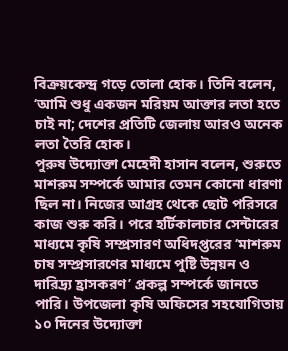বিক্রয়কেন্দ্র গড়ে তোলা হোক। তিনি বলেন, ‘আমি শুধু একজন মরিয়ম আক্তার লতা হতে চাই না; দেশের প্রতিটি জেলায় আরও অনেক লতা তৈরি হোক।
পুরুষ উদ্যোক্তা মেহেদী হাসান বলেন, শুরুতে মাশরুম সম্পর্কে আমার তেমন কোনো ধারণা ছিল না। নিজের আগ্রহ থেকে ছোট পরিসরে কাজ শুরু করি। পরে হর্টিকালচার সেন্টারের মাধ্যমে কৃষি সম্প্রসারণ অধিদপ্তরের ‘মাশরুম চাষ সম্প্রসারণের মাধ্যমে পুষ্টি উন্নয়ন ও দারিদ্র্য হ্রাসকরণ’ প্রকল্প সম্পর্কে জানতে পারি। উপজেলা কৃষি অফিসের সহযোগিতায় ১০ দিনের উদ্যোক্তা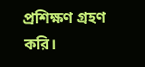প্রশিক্ষণ গ্রহণ করি।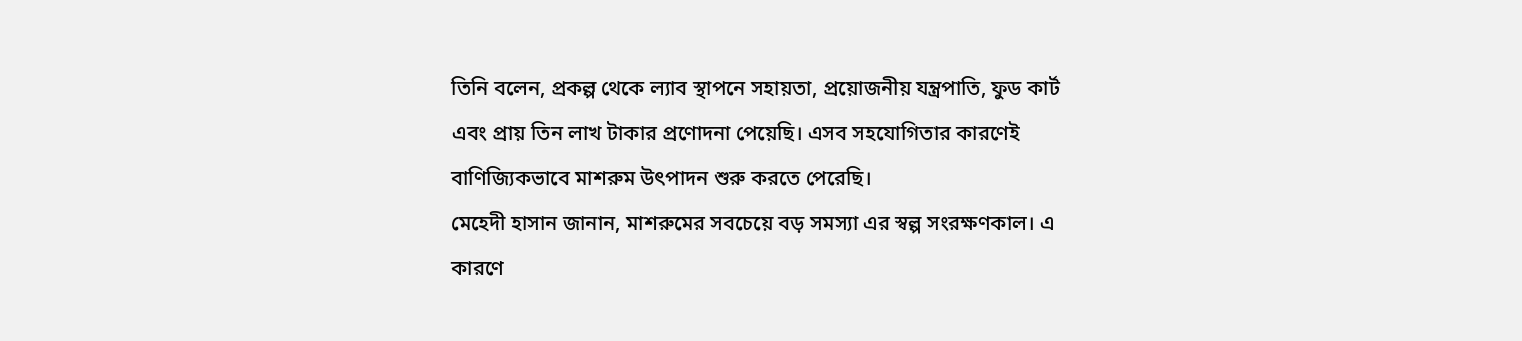তিনি বলেন, প্রকল্প থেকে ল্যাব স্থাপনে সহায়তা, প্রয়োজনীয় যন্ত্রপাতি, ফুড কার্ট এবং প্রায় তিন লাখ টাকার প্রণোদনা পেয়েছি। এসব সহযোগিতার কারণেই বাণিজ্যিকভাবে মাশরুম উৎপাদন শুরু করতে পেরেছি।
মেহেদী হাসান জানান, মাশরুমের সবচেয়ে বড় সমস্যা এর স্বল্প সংরক্ষণকাল। এ কারণে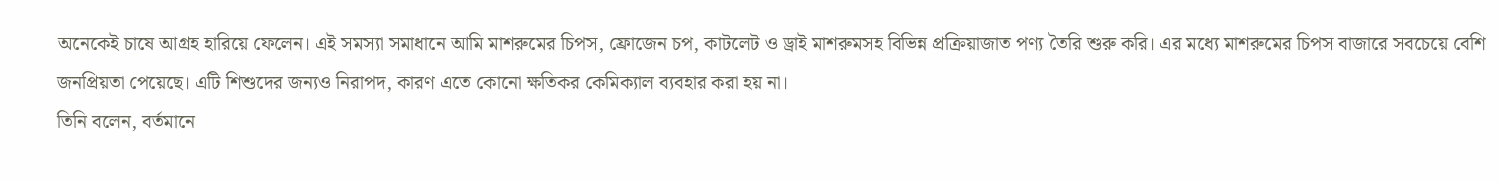অনেকেই চাষে আগ্রহ হারিয়ে ফেলেন। এই সমস্যা সমাধানে আমি মাশরুমের চিপস, ফ্রোজেন চপ, কাটলেট ও ড্রাই মাশরুমসহ বিভিন্ন প্রক্রিয়াজাত পণ্য তৈরি শুরু করি। এর মধ্যে মাশরুমের চিপস বাজারে সবচেয়ে বেশি জনপ্রিয়তা পেয়েছে। এটি শিশুদের জন্যও নিরাপদ, কারণ এতে কোনো ক্ষতিকর কেমিক্যাল ব্যবহার করা হয় না।
তিনি বলেন, বর্তমানে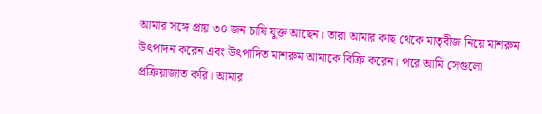আমার সঙ্গে প্রায় ৩০ জন চাষি যুক্ত আছেন। তারা আমার কাছ থেকে মাতৃবীজ নিয়ে মাশরুম উৎপাদন করেন এবং উৎপাদিত মাশরুম আমাকে বিক্রি করেন। পরে আমি সেগুলো প্রক্রিয়াজাত করি। আমার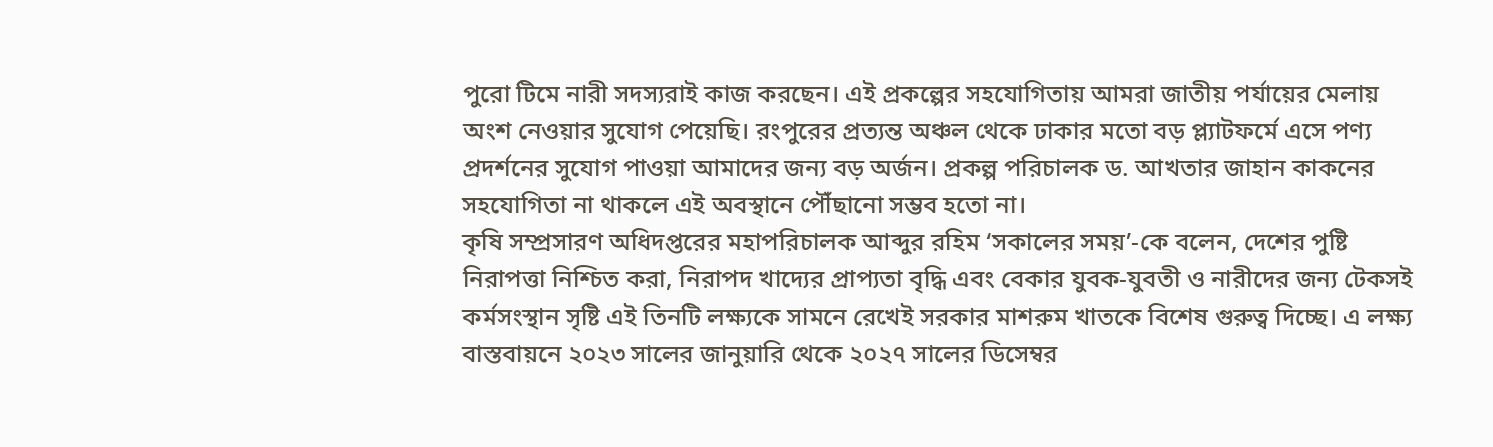পুরো টিমে নারী সদস্যরাই কাজ করছেন। এই প্রকল্পের সহযোগিতায় আমরা জাতীয় পর্যায়ের মেলায় অংশ নেওয়ার সুযোগ পেয়েছি। রংপুরের প্রত্যন্ত অঞ্চল থেকে ঢাকার মতো বড় প্ল্যাটফর্মে এসে পণ্য প্রদর্শনের সুযোগ পাওয়া আমাদের জন্য বড় অর্জন। প্রকল্প পরিচালক ড. আখতার জাহান কাকনের সহযোগিতা না থাকলে এই অবস্থানে পৌঁছানো সম্ভব হতো না।
কৃষি সম্প্রসারণ অধিদপ্তরের মহাপরিচালক আব্দুর রহিম ‘সকালের সময়’-কে বলেন, দেশের পুষ্টি নিরাপত্তা নিশ্চিত করা, নিরাপদ খাদ্যের প্রাপ্যতা বৃদ্ধি এবং বেকার যুবক-যুবতী ও নারীদের জন্য টেকসই কর্মসংস্থান সৃষ্টি এই তিনটি লক্ষ্যকে সামনে রেখেই সরকার মাশরুম খাতকে বিশেষ গুরুত্ব দিচ্ছে। এ লক্ষ্য বাস্তবায়নে ২০২৩ সালের জানুয়ারি থেকে ২০২৭ সালের ডিসেম্বর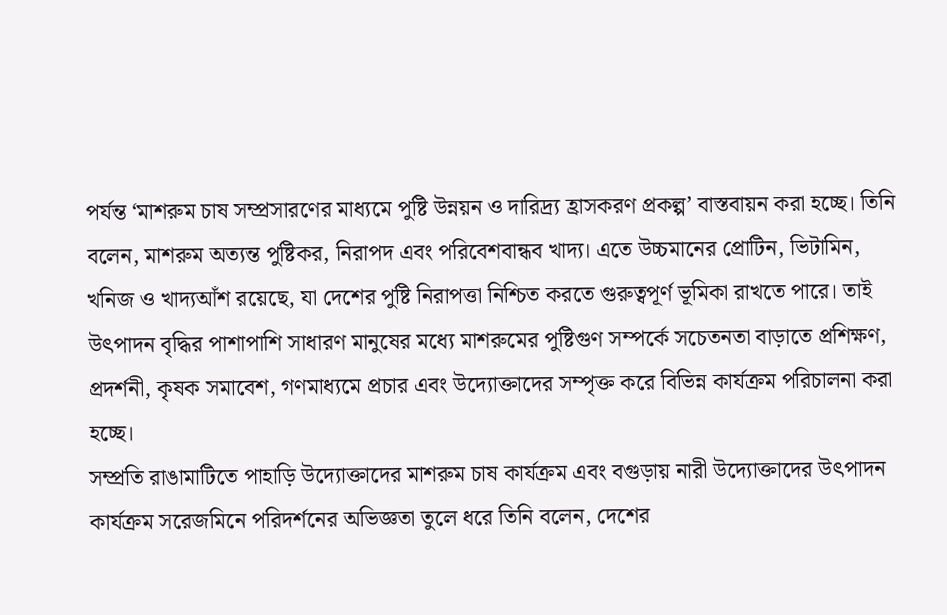পর্যন্ত ‘মাশরুম চাষ সম্প্রসারণের মাধ্যমে পুষ্টি উন্নয়ন ও দারিদ্র্য হ্রাসকরণ প্রকল্প’ বাস্তবায়ন করা হচ্ছে। তিনি বলেন, মাশরুম অত্যন্ত পুষ্টিকর, নিরাপদ এবং পরিবেশবান্ধব খাদ্য। এতে উচ্চমানের প্রোটিন, ভিটামিন, খনিজ ও খাদ্যআঁশ রয়েছে, যা দেশের পুষ্টি নিরাপত্তা নিশ্চিত করতে গুরুত্বপূর্ণ ভূমিকা রাখতে পারে। তাই উৎপাদন বৃদ্ধির পাশাপাশি সাধারণ মানুষের মধ্যে মাশরুমের পুষ্টিগুণ সম্পর্কে সচেতনতা বাড়াতে প্রশিক্ষণ, প্রদর্শনী, কৃষক সমাবেশ, গণমাধ্যমে প্রচার এবং উদ্যোক্তাদের সম্পৃক্ত করে বিভিন্ন কার্যক্রম পরিচালনা করা হচ্ছে।
সম্প্রতি রাঙামাটিতে পাহাড়ি উদ্যোক্তাদের মাশরুম চাষ কার্যক্রম এবং বগুড়ায় নারী উদ্যোক্তাদের উৎপাদন কার্যক্রম সরেজমিনে পরিদর্শনের অভিজ্ঞতা তুলে ধরে তিনি বলেন, দেশের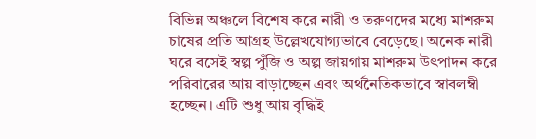বিভিন্ন অঞ্চলে বিশেষ করে নারী ও তরুণদের মধ্যে মাশরুম চাষের প্রতি আগ্রহ উল্লেখযোগ্যভাবে বেড়েছে। অনেক নারী ঘরে বসেই স্বল্প পুঁজি ও অল্প জায়গায় মাশরুম উৎপাদন করে পরিবারের আয় বাড়াচ্ছেন এবং অর্থনৈতিকভাবে স্বাবলম্বী হচ্ছেন। এটি শুধু আয় বৃদ্ধিই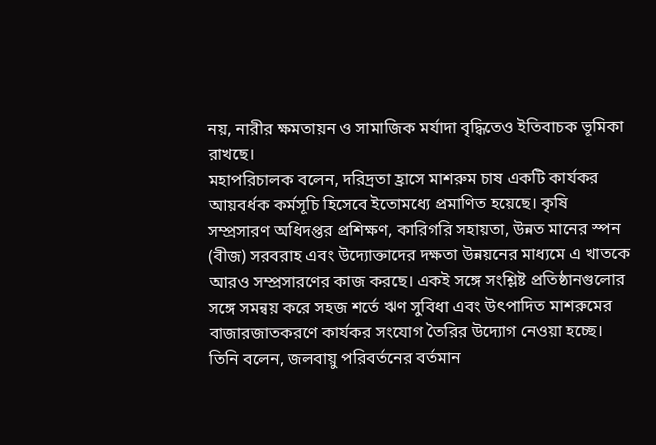নয়, নারীর ক্ষমতায়ন ও সামাজিক মর্যাদা বৃদ্ধিতেও ইতিবাচক ভূমিকা রাখছে।
মহাপরিচালক বলেন, দরিদ্রতা হ্রাসে মাশরুম চাষ একটি কার্যকর আয়বর্ধক কর্মসূচি হিসেবে ইতোমধ্যে প্রমাণিত হয়েছে। কৃষি সম্প্রসারণ অধিদপ্তর প্রশিক্ষণ, কারিগরি সহায়তা, উন্নত মানের স্পন (বীজ) সরবরাহ এবং উদ্যোক্তাদের দক্ষতা উন্নয়নের মাধ্যমে এ খাতকে আরও সম্প্রসারণের কাজ করছে। একই সঙ্গে সংশ্লিষ্ট প্রতিষ্ঠানগুলোর সঙ্গে সমন্বয় করে সহজ শর্তে ঋণ সুবিধা এবং উৎপাদিত মাশরুমের বাজারজাতকরণে কার্যকর সংযোগ তৈরির উদ্যোগ নেওয়া হচ্ছে। তিনি বলেন, জলবায়ু পরিবর্তনের বর্তমান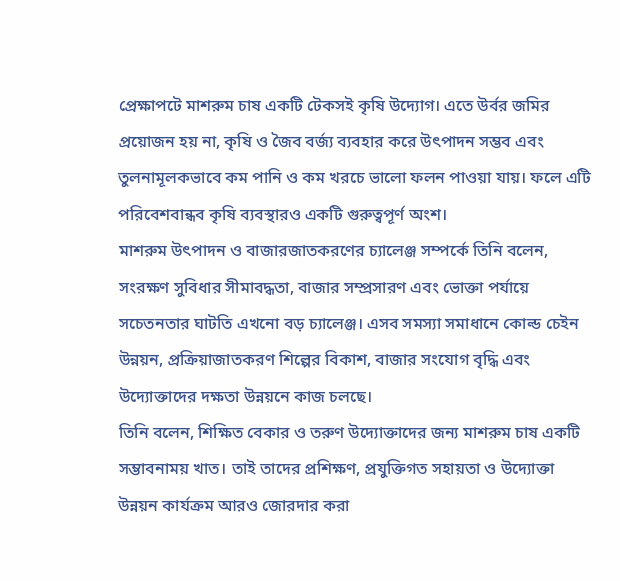প্রেক্ষাপটে মাশরুম চাষ একটি টেকসই কৃষি উদ্যোগ। এতে উর্বর জমির প্রয়োজন হয় না, কৃষি ও জৈব বর্জ্য ব্যবহার করে উৎপাদন সম্ভব এবং তুলনামূলকভাবে কম পানি ও কম খরচে ভালো ফলন পাওয়া যায়। ফলে এটি পরিবেশবান্ধব কৃষি ব্যবস্থারও একটি গুরুত্বপূর্ণ অংশ।
মাশরুম উৎপাদন ও বাজারজাতকরণের চ্যালেঞ্জ সম্পর্কে তিনি বলেন, সংরক্ষণ সুবিধার সীমাবদ্ধতা, বাজার সম্প্রসারণ এবং ভোক্তা পর্যায়ে সচেতনতার ঘাটতি এখনো বড় চ্যালেঞ্জ। এসব সমস্যা সমাধানে কোল্ড চেইন উন্নয়ন, প্রক্রিয়াজাতকরণ শিল্পের বিকাশ, বাজার সংযোগ বৃদ্ধি এবং উদ্যোক্তাদের দক্ষতা উন্নয়নে কাজ চলছে।
তিনি বলেন, শিক্ষিত বেকার ও তরুণ উদ্যোক্তাদের জন্য মাশরুম চাষ একটি সম্ভাবনাময় খাত। তাই তাদের প্রশিক্ষণ, প্রযুক্তিগত সহায়তা ও উদ্যোক্তা উন্নয়ন কার্যক্রম আরও জোরদার করা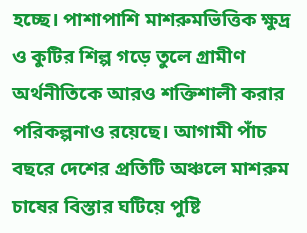হচ্ছে। পাশাপাশি মাশরুমভিত্তিক ক্ষুদ্র ও কুটির শিল্প গড়ে তুলে গ্রামীণ অর্থনীতিকে আরও শক্তিশালী করার পরিকল্পনাও রয়েছে। আগামী পাঁচ বছরে দেশের প্রতিটি অঞ্চলে মাশরুম চাষের বিস্তার ঘটিয়ে পুষ্টি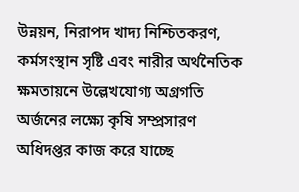উন্নয়ন, নিরাপদ খাদ্য নিশ্চিতকরণ, কর্মসংস্থান সৃষ্টি এবং নারীর অর্থনৈতিক ক্ষমতায়নে উল্লেখযোগ্য অগ্রগতি অর্জনের লক্ষ্যে কৃষি সম্প্রসারণ অধিদপ্তর কাজ করে যাচ্ছে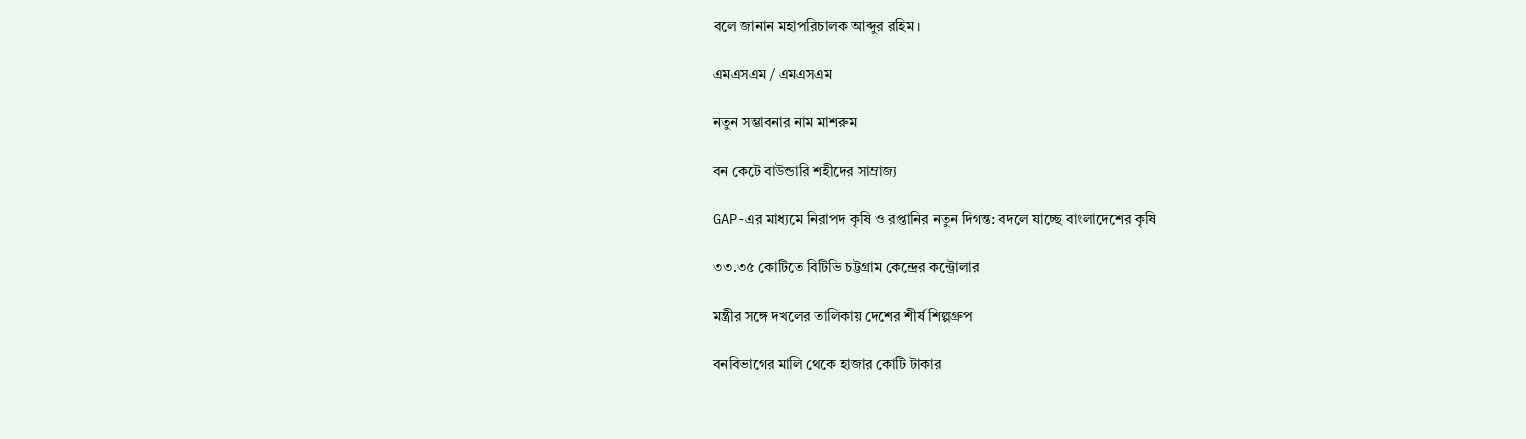বলে জানান মহাপরিচালক আব্দুর রহিম।

এমএসএম / এমএসএম

নতুন সম্ভাবনার নাম মাশরুম

বন কেটে বাউন্ডারি শহীদের সাম্রাজ্য

GAP-এর মাধ্যমে নিরাপদ কৃষি ও রপ্তানির নতুন দিগন্ত: বদলে যাচ্ছে বাংলাদেশের কৃষি

৩৩.৩৫ কোটিতে বিটিভি চট্টগ্রাম কেন্দ্রের কন্ট্রোলার

মন্ত্রীর সঙ্গে দখলের তালিকায় দেশের শীর্ষ শিল্পগ্রুপ

বনবিভাগের মালি থেকে হাজার কোটি টাকার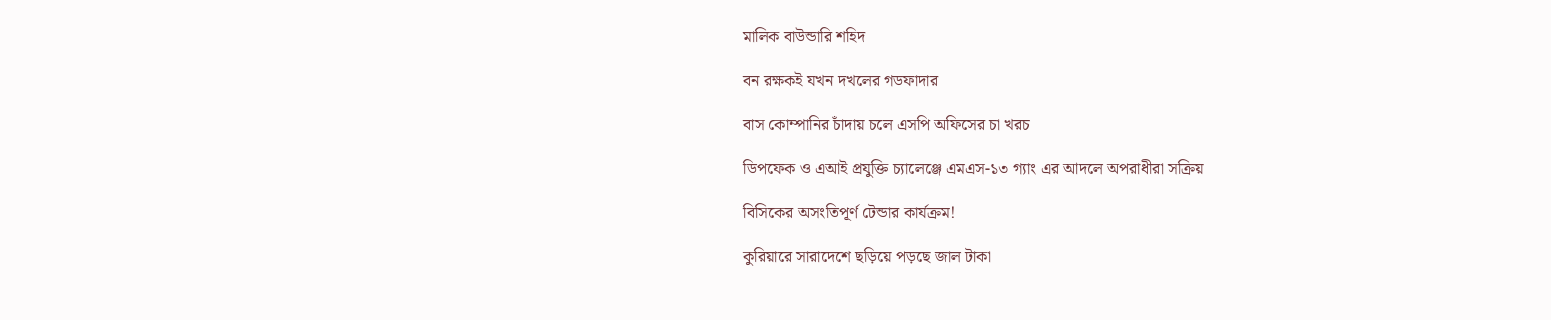মালিক বাউন্ডারি শহিদ

বন রক্ষকই যখন দখলের গডফাদার

বাস কোম্পানির চাঁদায় চলে এসপি অফিসের চা খরচ

ডিপফেক ও এআই প্রযুক্তি চ্যালেঞ্জে এমএস-১৩ গ্যাং এর আদলে অপরাধীরা সক্রিয়

বিসিকের অসংতিপূর্ণ টেন্ডার কার্যক্রম!

কুরিয়ারে সারাদেশে ছড়িয়ে পড়ছে জাল টাকা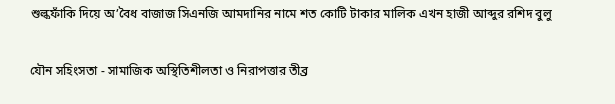শুল্কফাঁকি দিয়ে অ’বৈধ বাজাজ সিএনজি আমদানির নামে শত কোটি টাকার মালিক এখন হাজী আব্দুর রশিদ বুলু

যৌন সহিংসতা - সামাজিক অস্থিতিশীলতা ও নিরাপত্তার তীব্র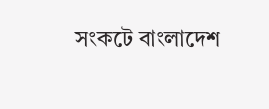সংকটে বাংলাদেশ